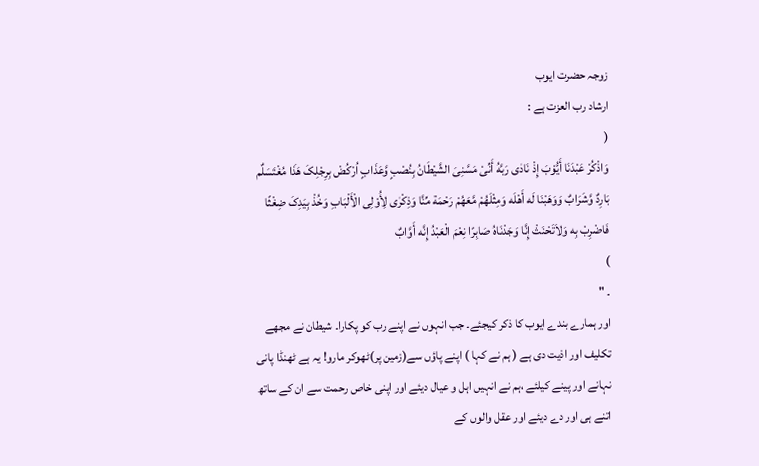زوجہ حضرت ایوب
ارشاد رب العزت ہے :
(
وَاذْکُرْ عَبْدَنَا أَیُّوْبَ إِذْ نَادٰی رَبَّهُ أَنِّیْ مَسَّنِیَ الشَّیْطَانُ بِنُصْبٍ وَّعَذَابٍ اُرْکُضْ بِرِجْلِکَ هَذَا مُغْتَسَلٌم بَارِدٌ وَّشَرَابٌ وَوَهَبْنَا لَه أَهْلَه وَمِثْلَهُمْ مَّعَهُمْ رَحْمَة مِّنَّا وَذِکْرٰی لِأُوْلِی الْأَلْبَابِ وَخُذْ بِیَدِکَ ضِغْثًا فَاضْرِبْ بِه وَلاَتَحْنَثْ إِنَّا وَجَدْنَاهُ صَابِرًا نِعْمَ الْعَبْدُ إِنَّه أَوَّابٌ
)
۔ "
اور ہمارے بندے ایوب کا ذکر کیجئے۔ جب انہوں نے اپنے رب کو پکارا۔ شیطان نے مجھے تکلیف اور اذیت دی ہے ( ہم نے کہا ) اپنے پاؤں سے(زمین پر)ٹھوکر مارو! یہ ہے ٹھنڈا پانی نہانے اور پینے کیلئے ،ہم نے انہیں اہل و عیال دیئے اور اپنی خاص رحمت سے ان کے ساتھ اتنے ہی اور دے دیئے اور عقل والوں کے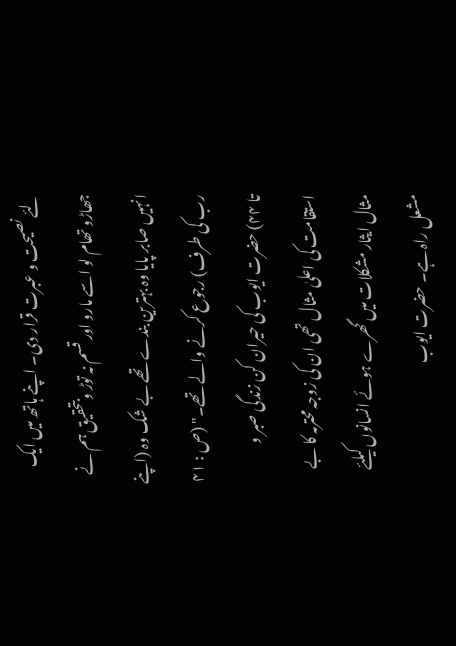لئے نصیحت و عبرت قرار دی۔ اپنے ہاتھ میں ایک جھاڑو تھام لو اسے مارو اور قسم نہ توڑ وبتحقیق ہم نے انہیں صابر پایا وہ بہترین بندے تھے بے شک وہ (اپنے رب کی طرف) رجوع کرنے والے تھے۔" (ص : ۴۱ تا ۴۴) حضرت ایوب کی حیران کن زندگی صبر و استقامت کی اعلیٰ مثال تھی ان کی زوجہ محترمہ کا بے مثال ایثار مشکلات میں گھرے ہوئے انسانوں کیلئے مشعل راہ ہے۔ حضرت ایوب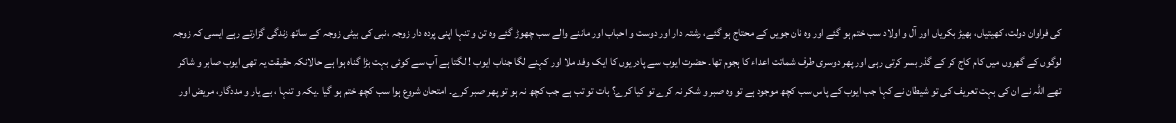کی فراوان دولت، کھیتیاں، بھیڑ بکریاں اور آل و اولاد سب ختم ہو گئے اور وہ نان جویں کے محتاج ہو گئے، رشتہ دار اور دوست و احباب اور ماننے والے سب چھوڑ گئے وہ تن و تنہا اپنی پردہ دار زوجہ ،نبی کی بیٹی زوجہ کے ساتھ زندگی گزارتے رہے ایسی کہ زوجہ لوگوں کے گھروں میں کام کاج کر کے گذر بسر کرتی رہی اور پھر دوسری طرف شماتت اعداء کا ہجوم تھا۔ حضرت ایوب سے پادریوں کا ایک وفد ملا اور کہنے لگا جناب ایوب ! لگتا ہے آپ سے کوئی بہت بڑا گناہ ہوا ہے حالانکہ حقیقت یہ تھی ایوب صابر و شاکر تھے اللہ نے ان کی بہت تعریف کی تو شیطان نے کہا جب ایوب کے پاس سب کچھ موجود ہے تو وہ صبر و شکر نہ کرے تو کیا کرے؟ بات تو تب ہے جب کچھ نہ ہو تو پھر صبر کرے۔ امتحان شروع ہوا سب کچھ ختم ہو گیا ۔یکہ و تنہا ، بے یار و مددگار، مریض اور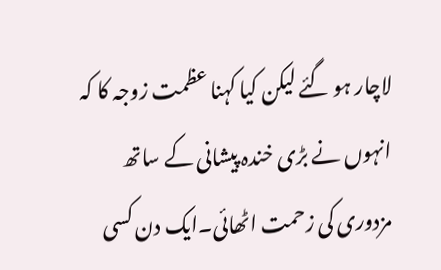لاچار ہو گئے لیکن کیا کہنا عظمت زوجہ کا کہ انہوں نے بڑی خندہ پیشانی کے ساتھ مزدوری کی زحمت اٹھائی۔ایک دن کسی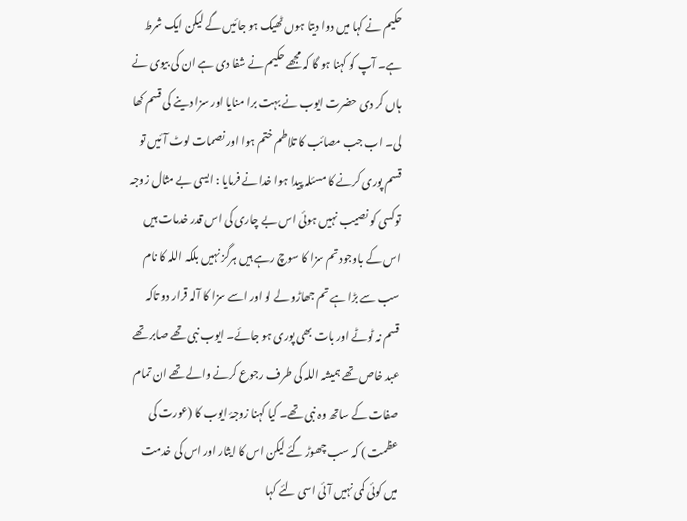حکیم نے کہا میں دوا دیتا ہوں ٹھیک ہو جائیں گے لیکن ایک شرط ہے۔ آپ کو کہنا ہو گا کہ مجھے حکیم نے شفا دی ہے ان کی بیوی نے ہاں کر دی حضرت ایوب نے بہت برا منایا اور سزا دینے کی قسم کھا لی۔ اب جب مصائب کا تلاطم ختم ہوا اور نصمات لوٹ آئیں تو قسم پوری کرنے کا مسئلہ پیدا ہوا خدا نے فرمایا : ایسی بے مثال زوجہ توکسی کو نصیب نہیں ہوئی اس بے چاری کی اس قدر خدمات ہیں اس کے باوجود تم سزا کا سوچ رہے ہیں ہرگز نہیں بلکہ اللہ کا نام سب سے بڑا ہے تم جھاڑو لے لو اور اسے سزا کا آلہ قرار دو تاکہ قسم نہ ٹوٹے اور بات بھی پوری ہو جائے۔ ایوب نبی تھے صابر تھے عبد خاص تھے ہمیشہ اللہ کی طرف رجوع کرنے والے تھے ان تمام صفات کے ساتھ وہ نبی تھے۔ کیا کہنا زوجۂ ایوب کا (عورت کی عظمت ) کہ سب چھوڑ گئے لیکن اس کا ایثار اور اس کی خدمت میں کوئی کمی نہیں آئی اسی لئے کہا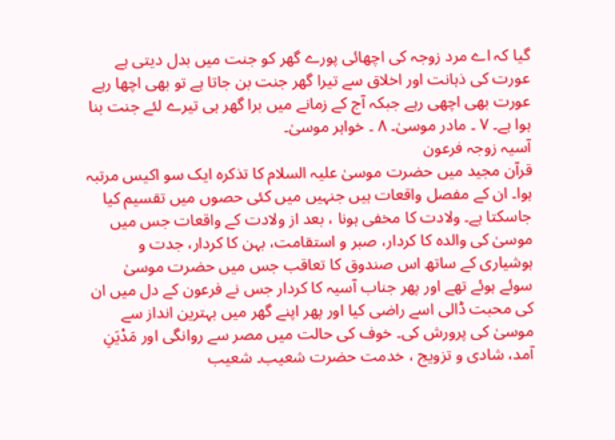گیا کہ اے مرد زوجہ کی اچھائی پورے گھر کو جنت میں بدل دیتی ہے عورت کی ذہانت اور اخلاق سے تیرا گھر جنت بن جاتا ہے تو بھی اچھا رہے عورت بھی اچھی رہے جبکہ آج کے زمانے میں برا گھر ہی تیرے لئے جنت بنا ہوا ہے۔ ۷ ۔ مادر موسیٰ۔ ۸ ۔ خواہر موسیٰ۔
آسیہ زوجہ فرعون
قرآن مجید میں حضرت موسیٰ علیہ السلام کا تذکرہ ایک سو اکیس مرتبہ ہوا۔ ان کے مفصل واقعات ہیں جنہیں میں کئی حصوں میں تقسیم کیا جاسکتا ہے۔ ولادت کا مخفی ہونا ، بعد از ولادت کے واقعات جس میں موسیٰ کی والدہ کا کردار، صبر و استقامت، بہن کا کردار، جدت و ہوشیاری کے ساتھ اس صندوق کا تعاقب جس میں حضرت موسیٰ سوئے ہوئے تھے اور پھر جناب آسیہ کا کردار جس نے فرعون کے دل میں ان کی محبت ڈالی اسے راضی کیا اور پھر اپنے گھر میں بہترین انداز سے موسیٰ کی پرورش کی۔ خوف کی حالت میں مصر سے روانگی اور مَدْیَنِ آمد، شادی و تزویج ، خدمت حضرت شعیب۔ شعیب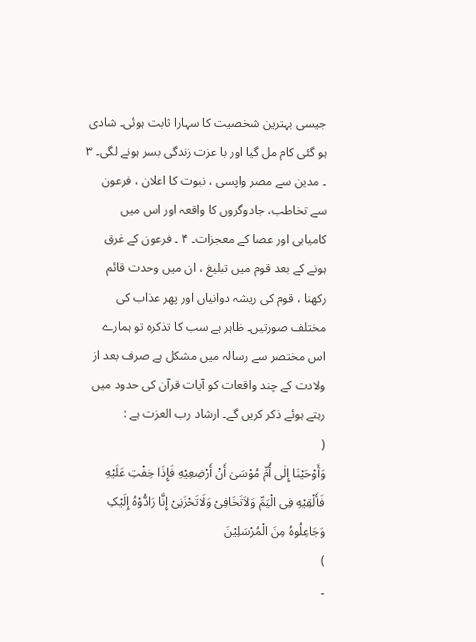جیسی بہترین شخصیت کا سہارا ثابت ہوئی۔ شادی ہو گئی کام مل گیا اور با عزت زندگی بسر ہونے لگی۔ ۳ ۔ مدین سے مصر واپسی ، نبوت کا اعلان ، فرعون سے تخاطب، جادوگروں کا واقعہ اور اس میں کامیابی اور عصا کے معجزات۔ ۴ ۔ فرعون کے غرق ہونے کے بعد قوم میں تبلیغ ، ان میں وحدت قائم رکھنا ، قوم کی ریشہ دوانیاں اور پھر عذاب کی مختلف صورتیں۔ ظاہر ہے سب کا تذکرہ تو ہمارے اس مختصر سے رسالہ میں مشکل ہے صرف بعد از ولادت کے چند واقعات کو آیات قرآن کی حدود میں رہتے ہوئے ذکر کریں گے۔ ارشاد رب العزت ہے :
(
وَأَوْحَیْنَا إِلٰی أُمِّ مُوْسَیٰ أَنْ أَرْضِعِیْهِ فَإِذَا خِفْتِ عَلَیْهِ فَأَلْقِیْهِ فِی الْیَمِّ وَلاَتَخَافِیْ وَلَاتَحْزَنِیْ إِنَّا رَادُّوْهُ إِلَیْکِ وَجَاعِلُوهُ مِنَ الْمُرْسَلِیْنَ
)
۔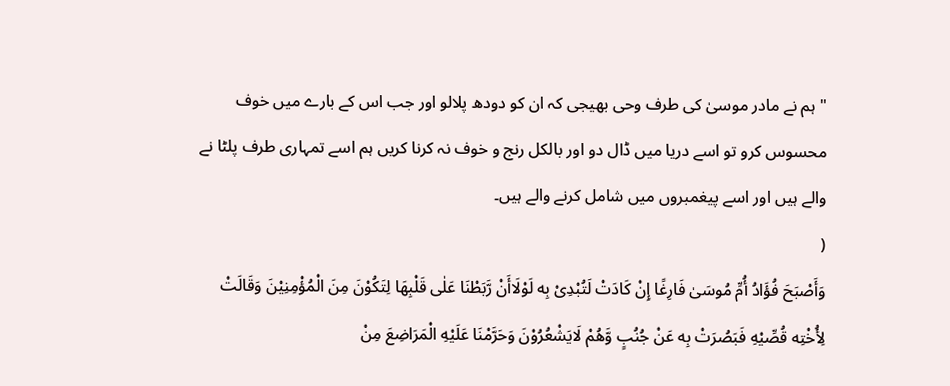" ہم نے مادر موسیٰ کی طرف وحی بھیجی کہ ان کو دودھ پلالو اور جب اس کے بارے میں خوف محسوس کرو تو اسے دریا میں ڈال دو اور بالکل رنج و خوف نہ کرنا کریں ہم اسے تمہاری طرف پلٹا نے والے ہیں اور اسے پیغمبروں میں شامل کرنے والے ہیں۔
(
وَأَصْبَحَ فُؤَادُ أُمِّ مُوسَیٰ فَارِغًا إِنْ کَادَتْ لَتُبْدِیْ بِه لَوْلَاأَنْ رَّبَطْنَا عَلٰی قَلْبِهَا لِتَکُوْنَ مِنَ الْمُؤْمِنِیْنَ وَقَالَتْ لِأُخْتِه قُصِّیْهِ فَبَصُرَتْ بِه عَنْ جُنُبٍ وَّهُمْ لَایَشْعُرُوْنَ وَحَرَّمْنَا عَلَیْهِ الْمَرَاضِعَ مِنْ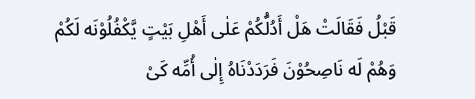قَبْلُ فَقَالَتْ هَلْ أَدُلُّکُمْ عَلٰی أَهْلِ بَیْتٍ یَّکْفُلُوْنَه لَکُمْ وَهُمْ لَه نَاصِحُوْنَ فَرَدَدْنَاهُ إِلٰی أُمِّه کَیْ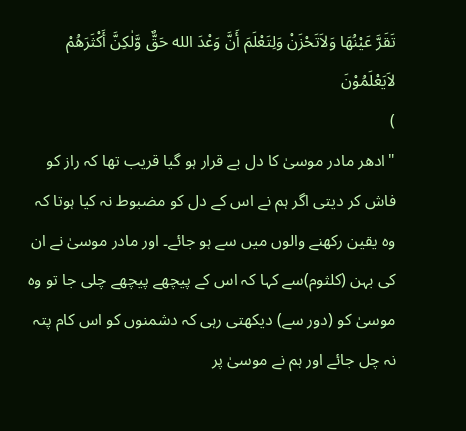تَقَرَّ عَیْنُهَا وَلاَتَحْزَنْ وَلِتَعْلَمَ أَنَّ وَعْدَ الله حَقٌّ وَّلٰکِنَّ أَکْثَرَهُمْ لاَیَعْلَمُوْنَ
)
"ادھر مادر موسیٰ کا دل بے قرار ہو گیا قریب تھا کہ راز کو فاش کر دیتی اگر ہم نے اس کے دل کو مضبوط نہ کیا ہوتا کہ وہ یقین رکھنے والوں میں سے ہو جائے۔ اور مادر موسیٰ نے ان کی بہن (کلثوم)سے کہا کہ اس کے پیچھے پیچھے چلی جا تو وہ موسیٰ کو (دور سے) دیکھتی رہی کہ دشمنوں کو اس کام پتہ نہ چل جائے اور ہم نے موسیٰ پر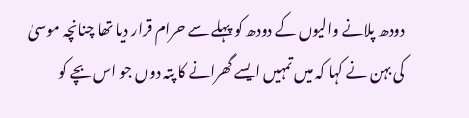دودھ پلانے والیوں کے دودھ کو پہلے سے حرام قرار دیا تھا چنانچہ موسیٰ کی بہن نے کہا کہ میں تمہیں ایسے گھرانے کا پتہ دوں جو اس بچے کو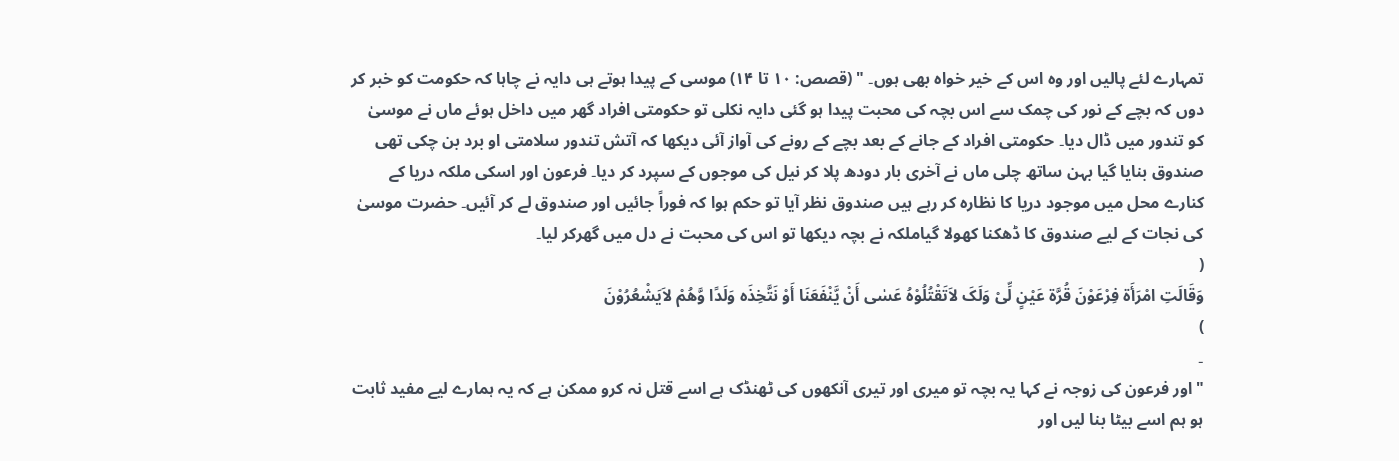تمہارے لئے پالیں اور وہ اس کے خیر خواہ بھی ہوں۔ " (قصص: ۱۰ تا ۱۴) موسی کے پیدا ہوتے ہی دایہ نے چاہا کہ حکومت کو خبر کر دوں کہ بچے کے نور کی چمک سے اس بچہ کی محبت پیدا ہو گئی دایہ نکلی تو حکومتی افراد گھر میں داخل ہوئے ماں نے موسیٰ کو تندور میں ڈال دیا۔ حکومتی افراد کے جانے کے بعد بچے کے رونے کی آواز آئی دیکھا کہ آتش تندور سلامتی او برد بن چکی تھی صندوق بنایا گیا بہن ساتھ چلی ماں نے آخری بار دودھ پلا کر نیل کی موجوں کے سپرد کر دیا۔ فرعون اور اسکی ملکہ دریا کے کنارے محل میں موجود دریا کا نظارہ کر رہے ہیں صندوق نظر آیا تو حکم ہوا کہ فوراً جائیں اور صندوق لے کر آئیں۔ حضرت موسیٰ کی نجات کے لیے صندوق کا ڈھکنا کھولا گیاملکہ نے بچہ دیکھا تو اس کی محبت نے دل میں گھرکر لیا۔
(
وَقَالَتِ امْرَأَة فِرْعَوْنَ قُرَّة عَیْنٍ لِّیْ وَلَکَ لاَتَقْتُلُوْهُ عَسٰی أَنْ یَّنْفَعَنَا أَوْ نَتَّخِذَه وَلَدًا وَّهُمْ لاَیَشْعُرُوْنَ
)
۔
"اور فرعون کی زوجہ نے کہا یہ بچہ تو میری اور تیری آنکھوں کی ٹھنڈک ہے اسے قتل نہ کرو ممکن ہے کہ یہ ہمارے لیے مفید ثابت ہو ہم اسے بیٹا بنا لیں اور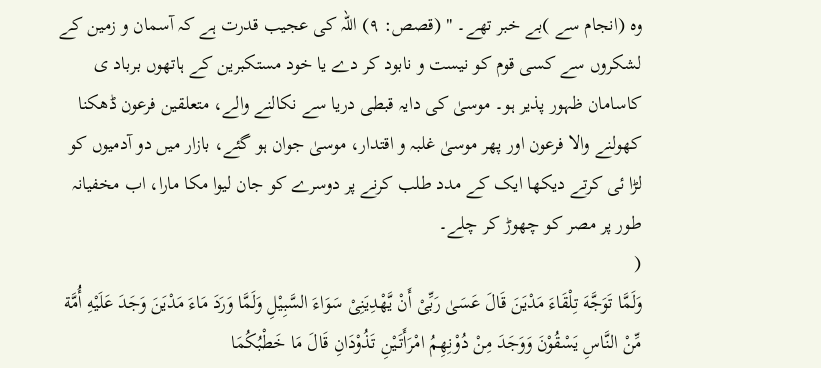وہ (انجام سے )بے خبر تھے۔ " (قصص: ۹) اللہ کی عجیب قدرت ہے کہ آسمان و زمین کے لشکروں سے کسی قوم کو نیست و نابود کر دے یا خود مستکبرین کے ہاتھوں برباد ی کاسامان ظہور پذیر ہو۔ موسیٰ کی دایہ قبطی دریا سے نکالنے والے، متعلقین فرعون ڈھکنا کھولنے والا فرعون اور پھر موسیٰ غلبہ و اقتدار، موسیٰ جوان ہو گئے، بازار میں دو آدمیوں کو لڑا ئی کرتے دیکھا ایک کے مدد طلب کرنے پر دوسرے کو جان لیوا مکا مارا، اب مخفیانہ طور پر مصر کو چھوڑ کر چلے۔
(
وَلَمَّا تَوَجَّهَ تِلْقَاءَ مَدْیَنَ قَالَ عَسَیٰ رَبِّیْ أَنْ یَّهْدِیَنِیْ سَوَاءَ السَّبِیْلِ وَلَمَّا وَرَدَ مَاءَ مَدْیَنَ وَجَدَ عَلَیْهِ أُمَّة مِّنْ النَّاسِ یَسْقُوْنَ وَوَجَدَ مِنْ دُوْنِهِمُ امْرَأَتَیْنِ تَذُوْدَانِ قَالَ مَا خَطْبُکُمَا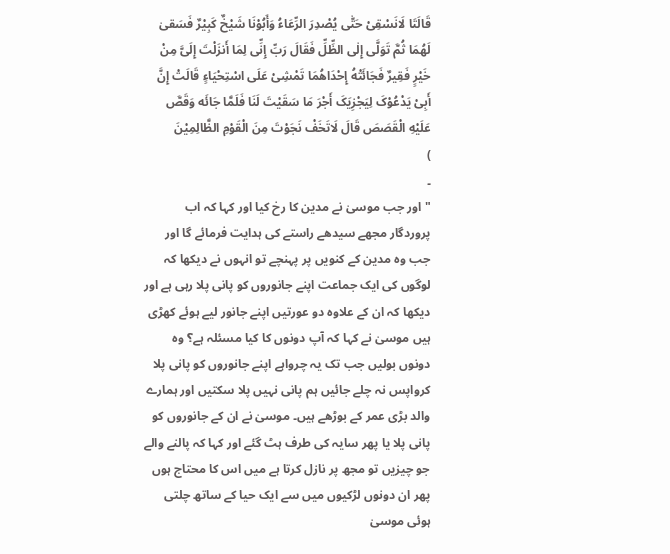قَالَتَا لَانَسْقِیْ حَتّٰی یُصْدِرَ الرِّعَاءُ وَأَبُوْنَا شَیْخٌ کَبِیْرٌ فَسَقیٰ لَهُمَا ثُمَّ تَوَلَّی إِلٰی الظِّلِّ فَقَالَ رَبِّ إِنِّی لِمَا أَنزَلْتَ إِلَیَّ مِنْ خَیْرٍ فَقِیرٌ فَجَائَتْهُ إِحْدَاهُمَا تَمْشِیْ عَلَی اسْتِحْیَاءٍ قَالَتْ إِنَّ أَبِیْ یَدْعُوْکَ لِیَجْزِیَکَ أَجْرَ مَا سَقَیْتَ لَنَا فَلَمَّا جَائَه وَقَصَّ عَلَیْهِ الْقَصَصَ قَالَ لَاتَخَفْ نَجَوْتَ مِنَ الْقَوْمِ الظَّالِمِیْنَ
)
۔
"اور جب موسیٰ نے مدین کا رخ کیا اور کہا کہ اب پروردگار مجھے سیدھے راستے کی ہدایت فرمائے گا اور جب وہ مدین کے کنویں پر پہنچے تو انہوں نے دیکھا کہ لوگوں کی ایک جماعت اپنے جانوروں کو پانی پلا رہی ہے اور دیکھا کہ ان کے علاوہ دو عورتیں اپنے جانور لیے ہوئے کھڑی ہیں موسیٰ نے کہا کہ آپ دونوں کا کیا مسئلہ ہے؟ وہ دونوں بولیں جب تک یہ چرواہے اپنے جانوروں کو پانی پلا کرواپس نہ چلے جائیں ہم پانی نہیں پلا سکتیں اور ہمارے والد بڑی عمر کے بوڑھے ہیں۔ موسیٰ نے ان کے جانوروں کو پانی پلا یا پھر سایہ کی طرف ہٹ گئے اور کہا کہ پالنے والے جو چیزیں تو مجھ پر نازل کرتا ہے میں اس کا محتاج ہوں پھر ان دونوں لڑکیوں میں سے ایک حیا کے ساتھ چلتی ہوئی موسیٰ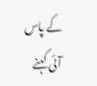کے پاس آئی کہنے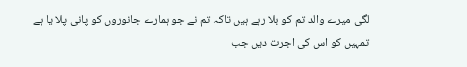لگی میرے والد تم کو بلا رہے ہیں تاکہ تم نے جو ہمارے جانوروں کو پانی پلا یا ہے تمہیں کو اس کی اجرت دیں جب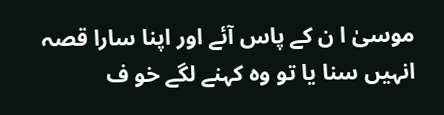موسیٰ ا ن کے پاس آئے اور اپنا سارا قصہ انہیں سنا یا تو وہ کہنے لگے خو ف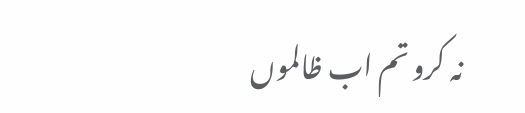نہ کرو تم اب ظالموں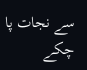سے نجات پا چکے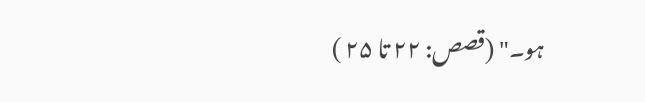ہو۔" (قصص: ۲۲ تا ۲۵ )